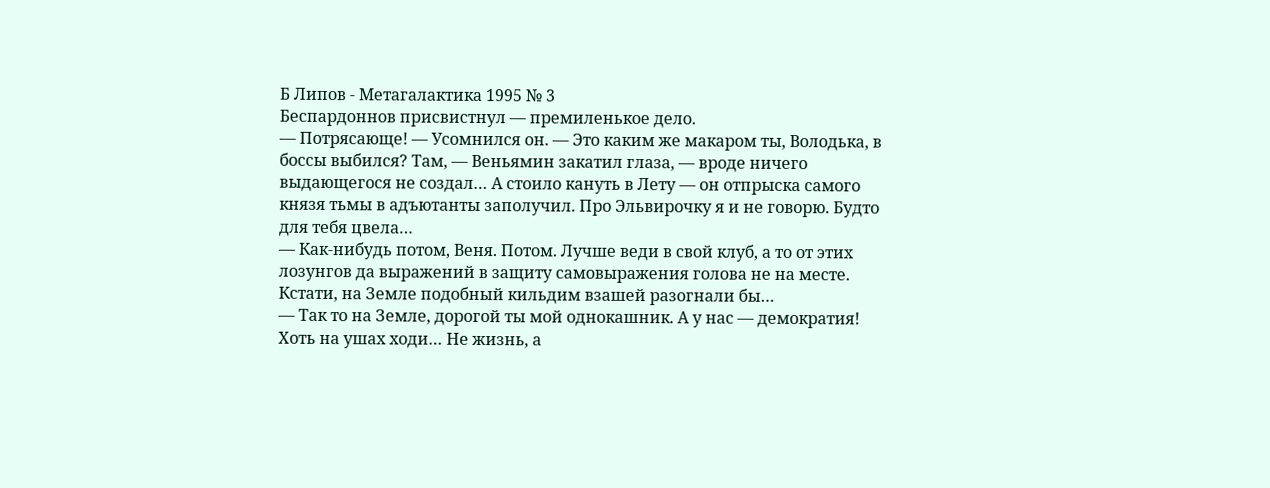Б Липов - Метагалактика 1995 № 3
Беспардоннов присвистнул — премиленькое дело.
— Потрясающе! — Усомнился он. — Это каким же макаром ты, Володька, в боссы выбился? Там, — Веньямин закатил глаза, — вроде ничего выдающегося не создал… А стоило кануть в Лету — он отпрыска самого князя тьмы в адъютанты заполучил. Про Эльвирочку я и не говорю. Будто для тебя цвела…
— Как-нибудь потом, Веня. Потом. Лучше веди в свой клуб, а то от этих лозунгов да выражений в защиту самовыражения голова не на месте. Кстати, на Земле подобный кильдим взашей разогнали бы…
— Так то на Земле, дорогой ты мой однокашник. А у нас — демократия! Хоть на ушах ходи… Не жизнь, а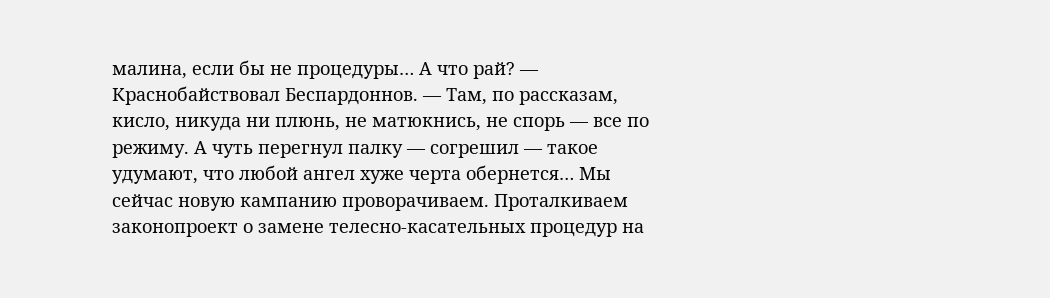малина, если бы не процедуры… А что рай? — Краснобайствовал Беспардоннов. — Там, по рассказам, кисло, никуда ни плюнь, не матюкнись, не спорь — все по режиму. А чуть перегнул палку — согрешил — такое удумают, что любой ангел хуже черта обернется… Мы сейчас новую кампанию проворачиваем. Проталкиваем законопроект о замене телесно-касательных процедур на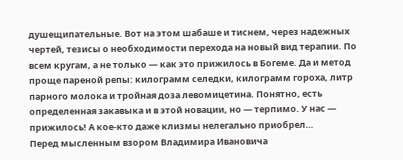душещипательные. Вот на этом шабаше и тиснем, через надежных чертей, тезисы о необходимости перехода на новый вид терапии. По всем кругам, а не только — как это прижилось в Богеме. Да и метод проще пареной репы: килограмм селедки, килограмм гороха, литр парного молока и тройная доза левомицетина. Понятно, есть определенная закавыка и в этой новации, но — терпимо. У нас — прижилось! А кое-кто даже клизмы нелегально приобрел…
Перед мысленным взором Владимира Ивановича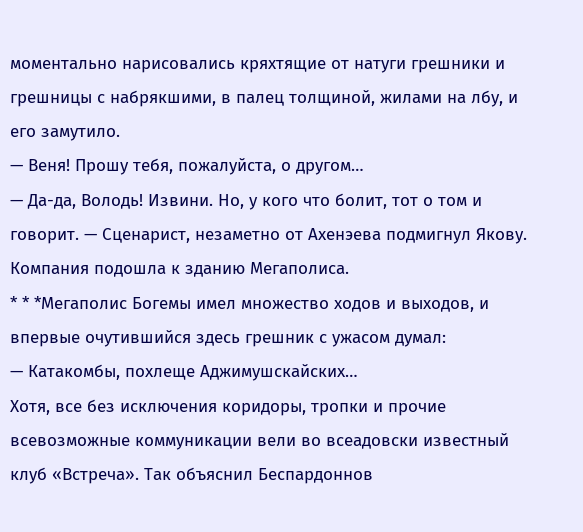моментально нарисовались кряхтящие от натуги грешники и грешницы с набрякшими, в палец толщиной, жилами на лбу, и его замутило.
— Веня! Прошу тебя, пожалуйста, о другом…
— Да-да, Володь! Извини. Но, у кого что болит, тот о том и говорит. — Сценарист, незаметно от Ахенэева подмигнул Якову.
Компания подошла к зданию Мегаполиса.
* * *Мегаполис Богемы имел множество ходов и выходов, и впервые очутившийся здесь грешник с ужасом думал:
— Катакомбы, похлеще Аджимушскайских…
Хотя, все без исключения коридоры, тропки и прочие всевозможные коммуникации вели во всеадовски известный клуб «Встреча». Так объяснил Беспардоннов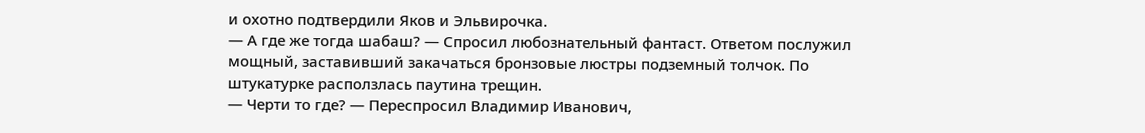и охотно подтвердили Яков и Эльвирочка.
— А где же тогда шабаш? — Спросил любознательный фантаст. Ответом послужил мощный, заставивший закачаться бронзовые люстры подземный толчок. По штукатурке расползлась паутина трещин.
— Черти то где? — Переспросил Владимир Иванович,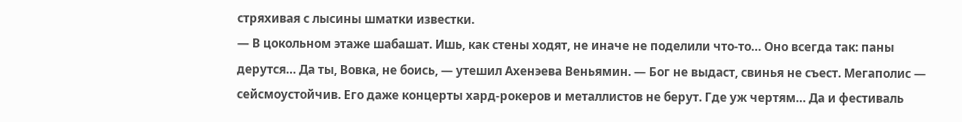стряхивая с лысины шматки известки.
— В цокольном этаже шабашат. Ишь, как стены ходят, не иначе не поделили что-то… Оно всегда так: паны дерутся… Да ты, Вовка, не боись, — утешил Ахенэева Веньямин. — Бог не выдаст, свинья не съест. Мегаполис — сейсмоустойчив. Его даже концерты хард-рокеров и металлистов не берут. Где уж чертям… Да и фестиваль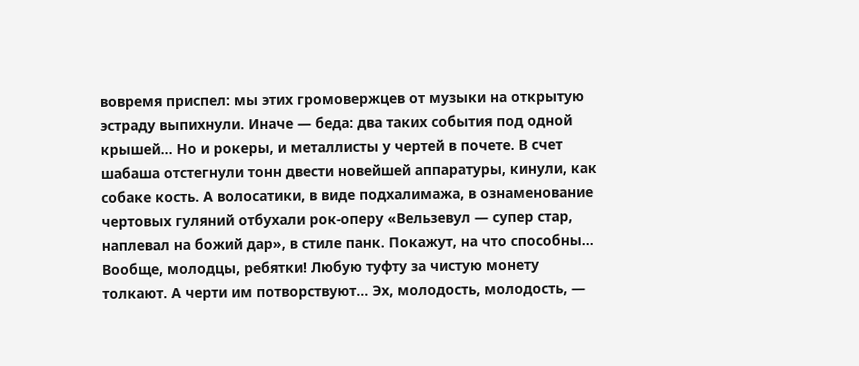вовремя приспел: мы этих громовержцев от музыки на открытую эстраду выпихнули. Иначе — беда: два таких события под одной крышей… Но и рокеры, и металлисты у чертей в почете. В счет шабаша отстегнули тонн двести новейшей аппаратуры, кинули, как собаке кость. А волосатики, в виде подхалимажа, в ознаменование чертовых гуляний отбухали рок-оперу «Вельзевул — супер стар, наплевал на божий дар», в стиле панк. Покажут, на что способны… Вообще, молодцы, ребятки! Любую туфту за чистую монету толкают. А черти им потворствуют… Эх, молодость, молодость, —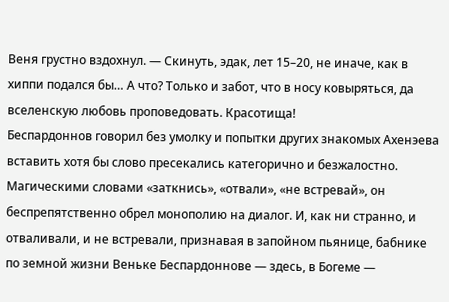Веня грустно вздохнул. — Скинуть, эдак, лет 15–20, не иначе, как в хиппи подался бы… А что? Только и забот, что в носу ковыряться, да вселенскую любовь проповедовать. Красотища!
Беспардоннов говорил без умолку и попытки других знакомых Ахенэева вставить хотя бы слово пресекались категорично и безжалостно. Магическими словами «заткнись», «отвали», «не встревай», он беспрепятственно обрел монополию на диалог. И, как ни странно, и отваливали, и не встревали, признавая в запойном пьянице, бабнике по земной жизни Веньке Беспардоннове — здесь, в Богеме —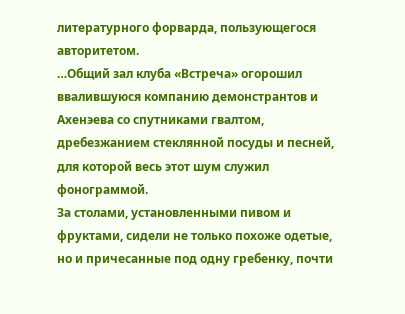литературного форварда, пользующегося авторитетом.
…Общий зал клуба «Встреча» огорошил ввалившуюся компанию демонстрантов и Ахенэева со спутниками гвалтом, дребезжанием стеклянной посуды и песней, для которой весь этот шум служил фонограммой.
За столами, установленными пивом и фруктами, сидели не только похоже одетые, но и причесанные под одну гребенку, почти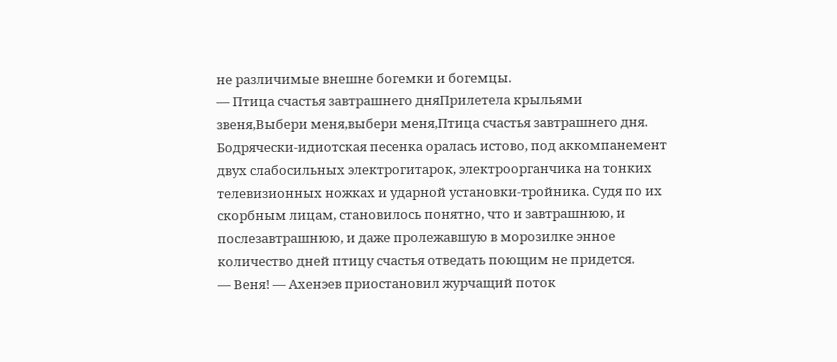не различимые внешне богемки и богемцы.
— Птица счастья завтрашнего дняПрилетела крыльями звеня,Выбери меня,выбери меня,Птица счастья завтрашнего дня.
Бодрячески-идиотская песенка оралась истово, под аккомпанемент двух слабосильных электрогитарок, электроорганчика на тонких телевизионных ножках и ударной установки-тройника. Судя по их скорбным лицам, становилось понятно, что и завтрашнюю, и послезавтрашнюю, и даже пролежавшую в морозилке энное количество дней птицу счастья отведать поющим не придется.
— Веня! — Ахенэев приостановил журчащий поток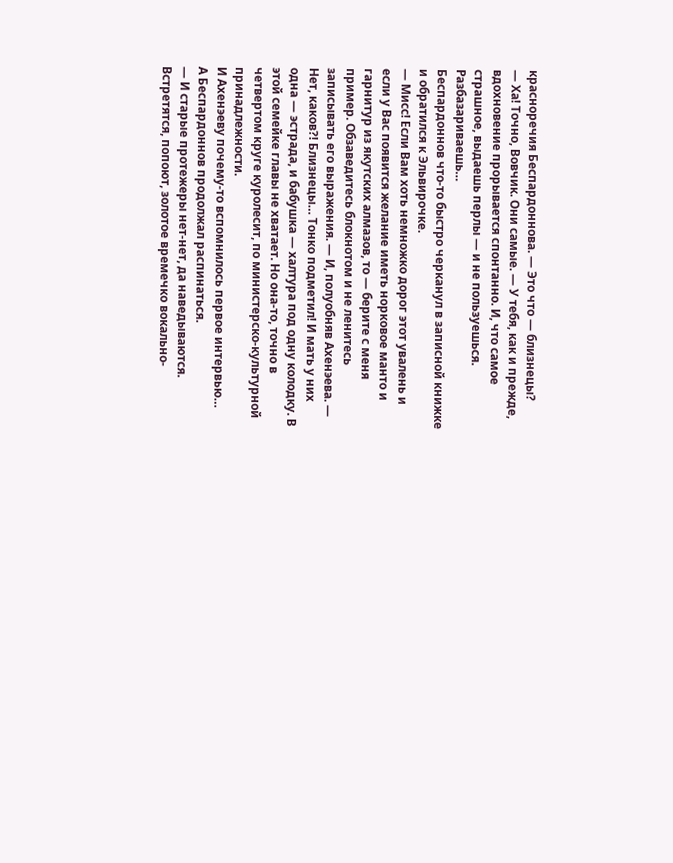красноречия Беспардоннова. — Это что — близнецы?
— Ха! Точно, Вовчик. Они самые. — У тебя, как и прежде, вдохновение прорывается спонтанно. И, что самое страшное, выдаешь перлы — и не пользуешься. Разбазариваешь…
Беспардоннов что-то быстро черканул в записной книжке и обратился к Эльвирочке.
— Мисс! Если Вам хоть немножко дорог этот увалень и если у Вас появится желание иметь норковое манто и гарнитур из якутских алмазов, то — берите с меня пример. Обзаведитесь блокнотом и не ленитесь записывать его выражения. — И, полуобняв Ахенэева. — Нет, каков?! Близнецы… Тонко подметил! И мать у них одна — эстрада, и бабушка — халтура под одну колодку. В этой семейке главы не хватает. Но она-то, точно в четвертом круге куролесит, по министерско-культурной принадлежности.
И Ахенэеву почему-то вспомнилось первое интервью…
А Беспардоннов продолжал распинаться.
— И старые протежеры нет-нет, да наведываются. Встретятся, попоют, золотое времечко вокально-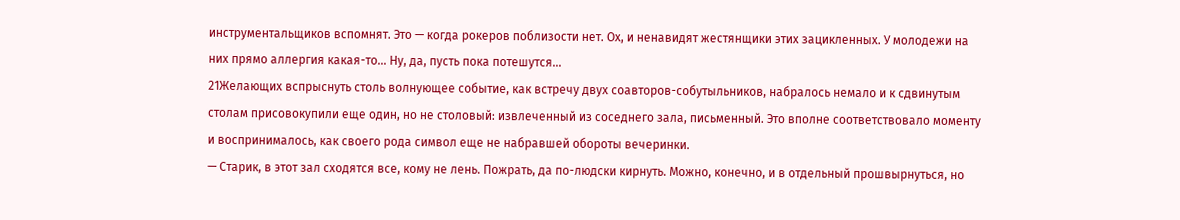инструментальщиков вспомнят. Это — когда рокеров поблизости нет. Ох, и ненавидят жестянщики этих зацикленных. У молодежи на них прямо аллергия какая-то… Ну, да, пусть пока потешутся…
21Желающих вспрыснуть столь волнующее событие, как встречу двух соавторов-собутыльников, набралось немало и к сдвинутым столам присовокупили еще один, но не столовый: извлеченный из соседнего зала, письменный. Это вполне соответствовало моменту и воспринималось, как своего рода символ еще не набравшей обороты вечеринки.
— Старик, в этот зал сходятся все, кому не лень. Пожрать, да по-людски кирнуть. Можно, конечно, и в отдельный прошвырнуться, но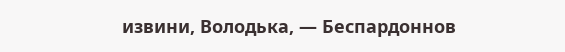извини, Володька, — Беспардоннов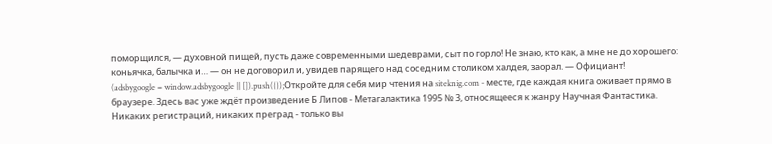поморщился, — духовной пищей, пусть даже современными шедеврами, сыт по горло! Не знаю, кто как, а мне не до хорошего: коньячка, балычка и… — он не договорил и, увидев парящего над соседним столиком халдея, заорал. — Официант!
(adsbygoogle = window.adsbygoogle || []).push({});Откройте для себя мир чтения на siteknig.com - месте, где каждая книга оживает прямо в браузере. Здесь вас уже ждёт произведение Б Липов - Метагалактика 1995 № 3, относящееся к жанру Научная Фантастика. Никаких регистраций, никаких преград - только вы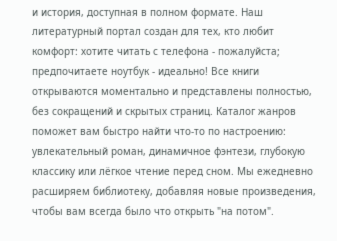и история, доступная в полном формате. Наш литературный портал создан для тех, кто любит комфорт: хотите читать с телефона - пожалуйста; предпочитаете ноутбук - идеально! Все книги открываются моментально и представлены полностью, без сокращений и скрытых страниц. Каталог жанров поможет вам быстро найти что-то по настроению: увлекательный роман, динамичное фэнтези, глубокую классику или лёгкое чтение перед сном. Мы ежедневно расширяем библиотеку, добавляя новые произведения, чтобы вам всегда было что открыть "на потом".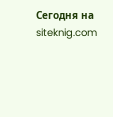Сегодня на siteknig.com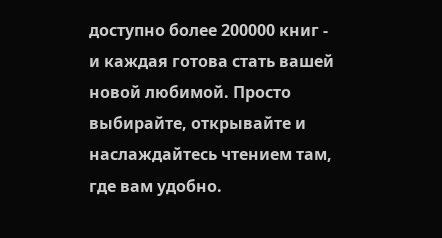доступно более 200000 книг - и каждая готова стать вашей новой любимой. Просто выбирайте, открывайте и наслаждайтесь чтением там, где вам удобно.